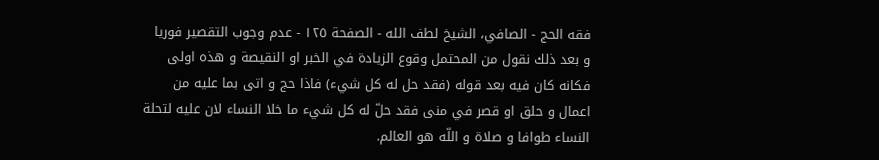فقه الحج - الصافي، الشيخ لطف الله - الصفحة ١٢٥ - عدم وجوب التقصير فوريا
و بعد ذلك نقول من المحتمل وقوع الزيادة في الخبر او النقيصة و هذه اولى فكانه كان فيه بعد قوله (فقد حل له كل شيء) فاذا حج و اتى بما عليه من اعمال و حلق او قصر في منى فقد حلّ له كل شيء ما خلا النساء لان عليه لتحلة النساء طوافا و صلاة و اللّه هو العالم.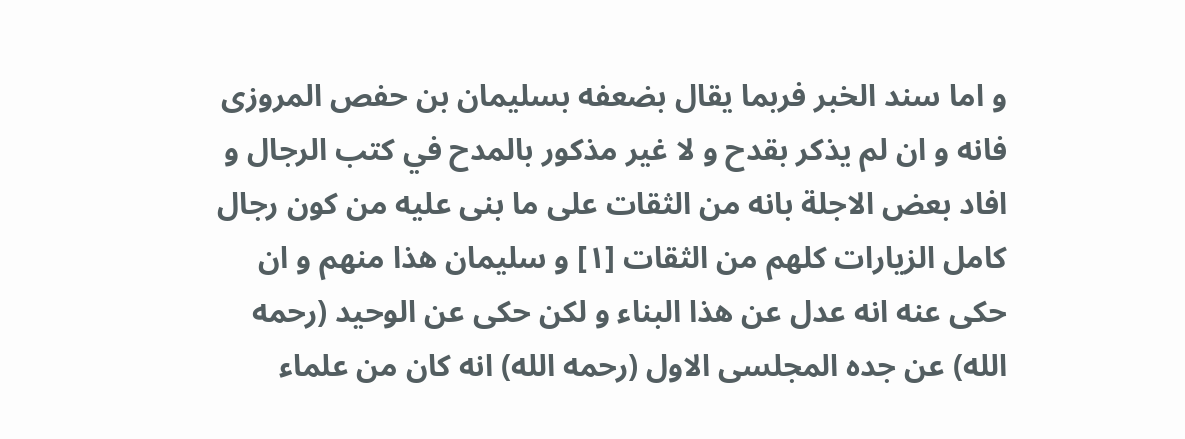و اما سند الخبر فربما يقال بضعفه بسليمان بن حفص المروزى فانه و ان لم يذكر بقدح و لا غير مذكور بالمدح في كتب الرجال و افاد بعض الاجلة بانه من الثقات على ما بنى عليه من كون رجال كامل الزيارات كلهم من الثقات [١] و سليمان هذا منهم و ان حكى عنه انه عدل عن هذا البناء و لكن حكى عن الوحيد (رحمه الله) عن جده المجلسى الاول (رحمه الله) انه كان من علماء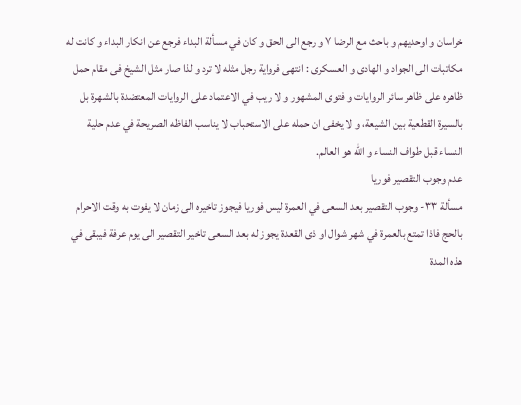خراسان و اوحديهم و باحث مع الرضا ٧ و رجع الى الحق و كان في مسألة البداء فرجع عن انكار البداء و كانت له مكاتبات الى الجواد و الهادى و العسكرى : انتهى فرواية رجل مثله لا ترد و لذا صار مثل الشيخ فى مقام حمل ظاهره على ظاهر سائر الروايات و فتوى المشهور و لا ريب في الاعتماد على الروايات المعتضدة بالشهرة بل بالسيرة القطعية بين الشيعة، و لا يخفى ان حمله على الاستحباب لا يناسب الفاظه الصريحة في عدم حلية النساء قبل طواف النساء و اللّه هو العالم.
عدم وجوب التقصير فوريا
مسألة ٣٣- وجوب التقصير بعد السعى في العمرة ليس فوريا فيجوز تاخيره الى زمان لا يفوت به وقت الاحرام بالحج فاذا تمتع بالعمرة في شهر شوال او ذى القعدة يجوز له بعد السعى تاخير التقصير الى يوم عرفة فيبقى في هذه المدة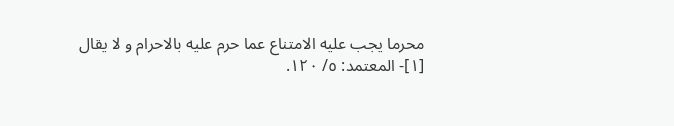محرما يجب عليه الامتناع عما حرم عليه بالاحرام و لا يقال
[١]- المعتمد: ٥/ ١٢٠.